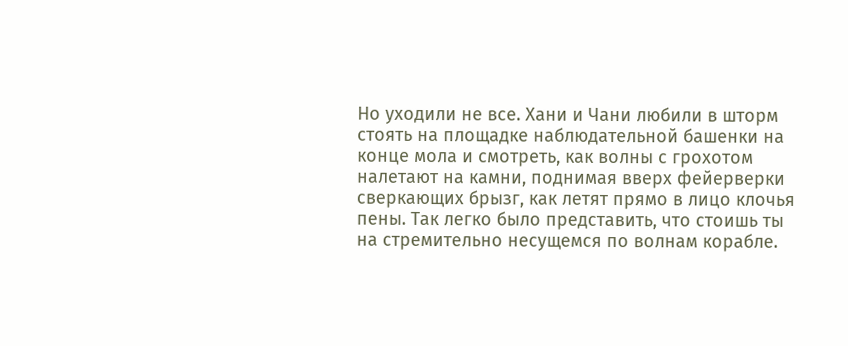Но уходили не все. Хани и Чани любили в шторм стоять на площадке наблюдательной башенки на конце мола и смотреть, как волны с грохотом налетают на камни, поднимая вверх фейерверки сверкающих брызг, как летят прямо в лицо клочья пены. Так легко было представить, что стоишь ты на стремительно несущемся по волнам корабле.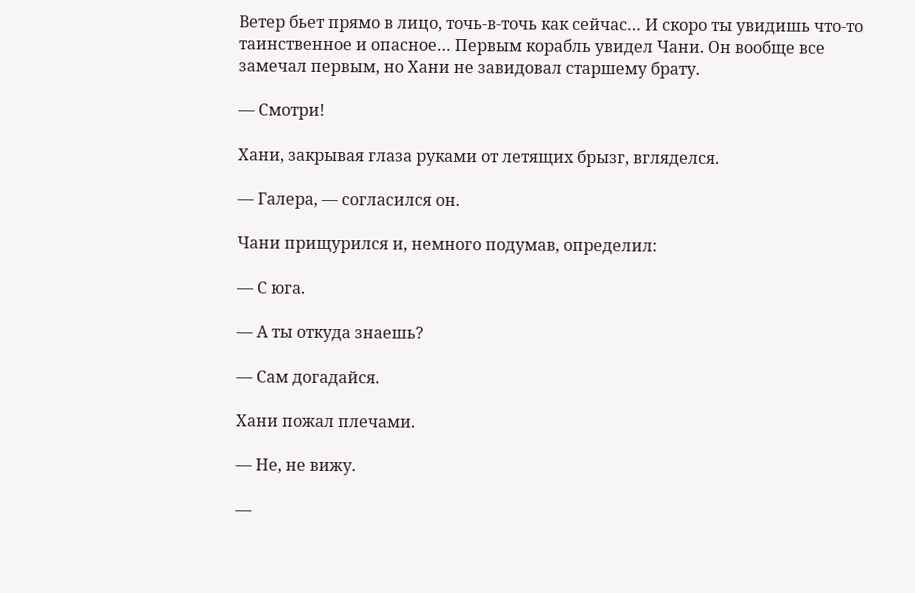Ветер бьет прямо в лицо, точь-в-точь как сейчас… И скоро ты увидишь что-то таинственное и опасное… Первым корабль увидел Чани. Он вообще все замечал первым, но Хани не завидовал старшему брату.

— Смотри!

Хани, закрывая глаза руками от летящих брызг, вгляделся.

— Галера, — согласился он.

Чани прищурился и, немного подумав, определил:

— С юга.

— А ты откуда знаешь?

— Сам догадайся.

Хани пожал плечами.

— Не, не вижу.

—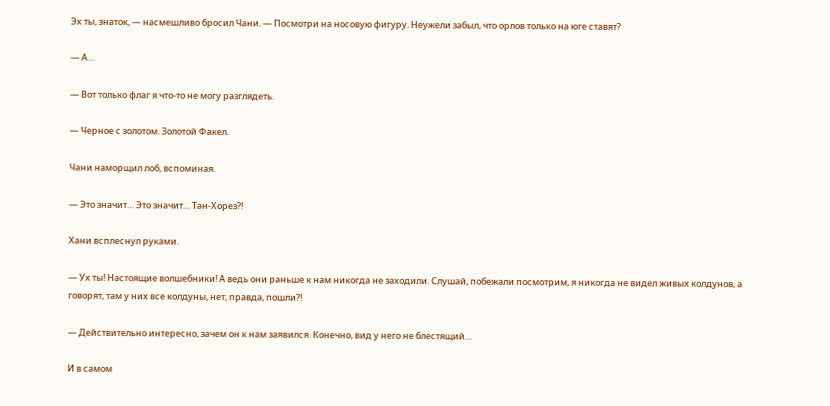Эх ты, знаток, — насмешливо бросил Чани. — Посмотри на носовую фигуру. Неужели забыл, что орлов только на юге ставят?

— А…

— Вот только флаг я что-то не могу разглядеть.

— Черное с золотом. Золотой Факел.

Чани наморщил лоб, вспоминая.

— Это значит… Это значит… Тан-Хорез?!

Хани всплеснул руками.

— Ух ты! Настоящие волшебники! А ведь они раньше к нам никогда не заходили. Слушай, побежали посмотрим, я никогда не видел живых колдунов, а говорят, там у них все колдуны, нет, правда, пошли?!

— Действительно интересно, зачем он к нам заявился. Конечно, вид у него не блестящий…

И в самом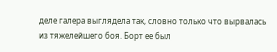деле галера выглядела так, словно только что вырвалась из тяжелейшего боя. Борт ее был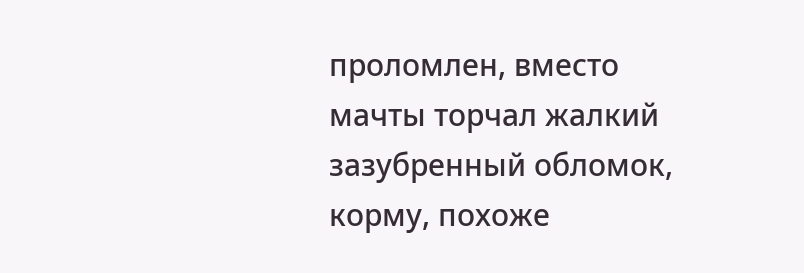проломлен, вместо мачты торчал жалкий зазубренный обломок, корму, похоже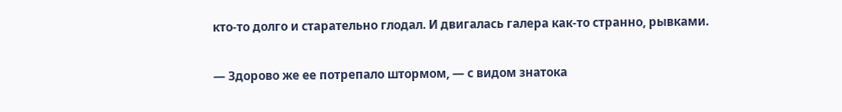кто-то долго и старательно глодал. И двигалась галера как-то странно, рывками.

— Здорово же ее потрепало штормом, — с видом знатока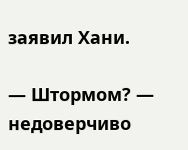заявил Хани.

— Штормом? — недоверчиво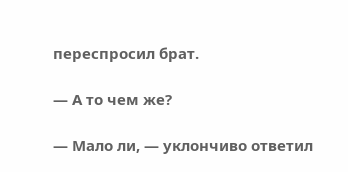переспросил брат.

— А то чем же?

— Мало ли, — уклончиво ответил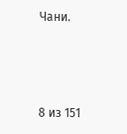Чани.



8 из 151